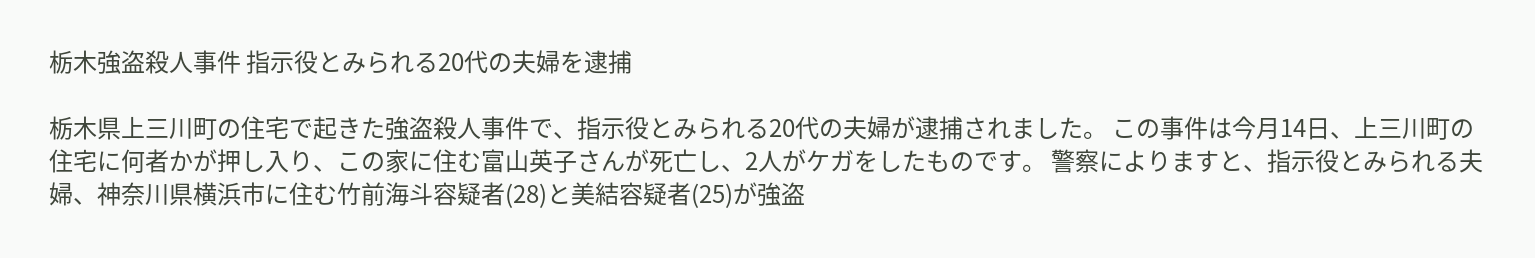栃木強盗殺人事件 指示役とみられる20代の夫婦を逮捕

栃木県上三川町の住宅で起きた強盗殺人事件で、指示役とみられる20代の夫婦が逮捕されました。 この事件は今月14日、上三川町の住宅に何者かが押し入り、この家に住む富山英子さんが死亡し、2人がケガをしたものです。 警察によりますと、指示役とみられる夫婦、神奈川県横浜市に住む竹前海斗容疑者(28)と美結容疑者(25)が強盗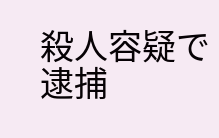殺人容疑で逮捕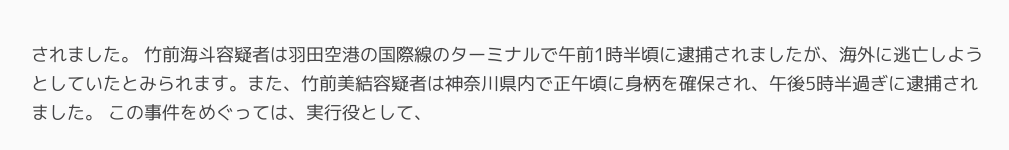されました。 竹前海斗容疑者は羽田空港の国際線のターミナルで午前1時半頃に逮捕されましたが、海外に逃亡しようとしていたとみられます。また、竹前美結容疑者は神奈川県内で正午頃に身柄を確保され、午後5時半過ぎに逮捕されました。 この事件をめぐっては、実行役として、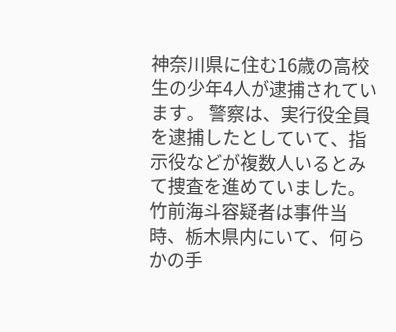神奈川県に住む16歳の高校生の少年4人が逮捕されています。 警察は、実行役全員を逮捕したとしていて、指示役などが複数人いるとみて捜査を進めていました。 竹前海斗容疑者は事件当時、栃木県内にいて、何らかの手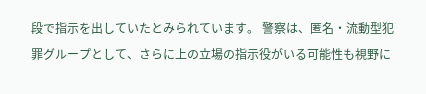段で指示を出していたとみられています。 警察は、匿名・流動型犯罪グループとして、さらに上の立場の指示役がいる可能性も視野に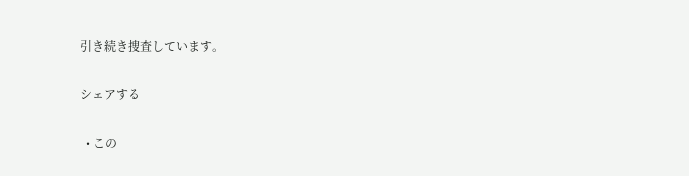引き続き捜査しています。

シェアする

  • この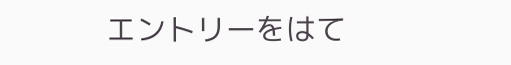エントリーをはて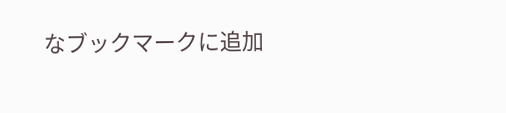なブックマークに追加